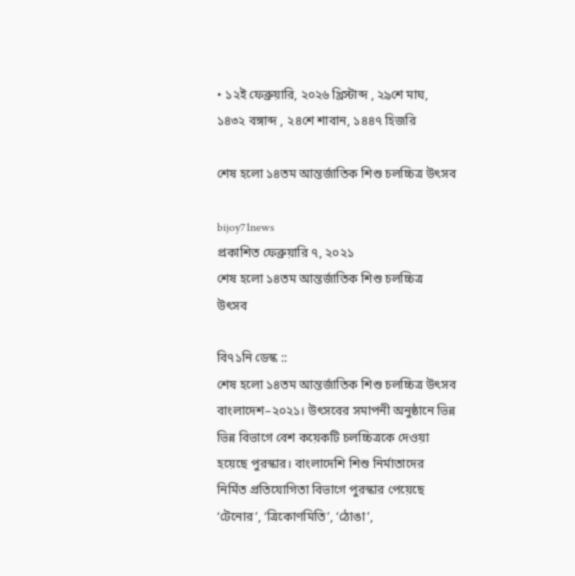• ১২ই ফেব্রুয়ারি, ২০২৬ খ্রিস্টাব্দ , ২৯শে মাঘ, ১৪৩২ বঙ্গাব্দ , ২৪শে শাবান, ১৪৪৭ হিজরি

শেষ হলো ১৪তম আন্তর্জাতিক শিশু চলচ্চিত্র উৎসব

bijoy71news
প্রকাশিত ফেব্রুয়ারি ৭, ২০২১
শেষ হলো ১৪তম আন্তর্জাতিক শিশু চলচ্চিত্র  উৎসব

বি৭১নি ডেস্ক ::
শেষ হলো ১৪তম আন্তর্জাতিক শিশু চলচ্চিত্র উৎসব বাংলাদেশ–২০২১। উৎসবের সমাপনী অনুষ্ঠানে ভিন্ন ভিন্ন বিভাগে বেশ কয়েকটি চলচ্চিত্রকে দেওয়া হয়েছে পুরস্কার। বাংলাদেশি শিশু নির্মাতাদের নির্মিত প্রতিযোগিতা বিভাগে পুরস্কার পেয়েছে ‘টেনোর’, ‘ত্রিকোণমিতি’, ‘ঠোঙা’,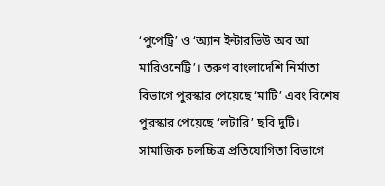‘পুপেট্রি’ ও ‘অ্যান ইন্টারভিউ অব আ মারিওনেট্টি’। তরুণ বাংলাদেশি নির্মাতা বিভাগে পুরস্কার পেয়েছে ‘মাটি’ এবং বিশেষ পুরস্কার পেয়েছে ‘লটারি’ ছবি দুটি। সামাজিক চলচ্চিত্র প্রতিযোগিতা বিভাগে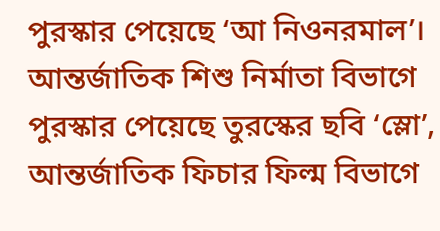পুরস্কার পেয়েছে ‘আ নিওনরমাল’। আন্তর্জাতিক শিশু নির্মাতা বিভাগে পুরস্কার পেয়েছে তুরস্কের ছবি ‘স্লো’, আন্তর্জাতিক ফিচার ফিল্ম বিভাগে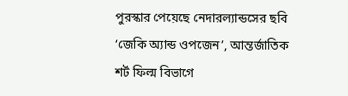পুরস্কার পেয়েছে নেদারল্যান্ডসের ছবি ‘জেকি অ্যান্ড ওপজেন’, আন্তর্জাতিক শর্ট ফিল্ম বিভাগে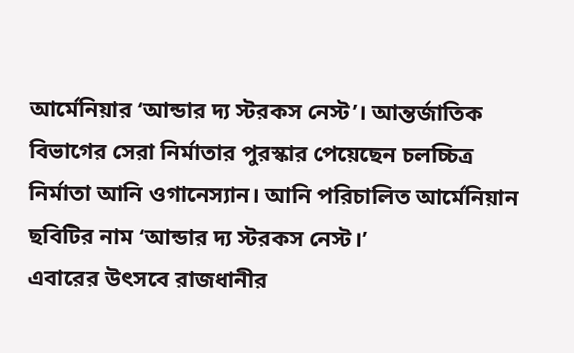আর্মেনিয়ার ‘আন্ডার দ্য স্টরকস নেস্ট’। আন্তর্জাতিক বিভাগের সেরা নির্মাতার পুরস্কার পেয়েছেন চলচ্চিত্র নির্মাতা আনি ওগানেস্যান। আনি পরিচালিত আর্মেনিয়ান ছবিটির নাম ‘আন্ডার দ্য স্টরকস নেস্ট।’
এবারের উৎসবে রাজধানীর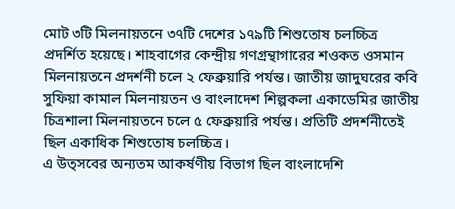মোট ৩টি মিলনায়তনে ৩৭টি দেশের ১৭৯টি শিশুতোষ চলচ্চিত্র প্রদর্শিত হয়েছে। শাহবাগের কেন্দ্রীয় গণগ্রন্থাগারের শওকত ওসমান মিলনায়তনে প্রদর্শনী চলে ২ ফেব্রুয়ারি পর্যন্ত। জাতীয় জাদুঘরের কবি সুফিয়া কামাল মিলনায়তন ও বাংলাদেশ শিল্পকলা একাডেমির জাতীয় চিত্রশালা মিলনায়তনে চলে ৫ ফেব্রুয়ারি পর্যন্ত। প্রতিটি প্রদর্শনীতেই ছিল একাধিক শিশুতোষ চলচ্চিত্র।
এ উত্সবের অন্যতম আকর্ষণীয় বিভাগ ছিল বাংলাদেশি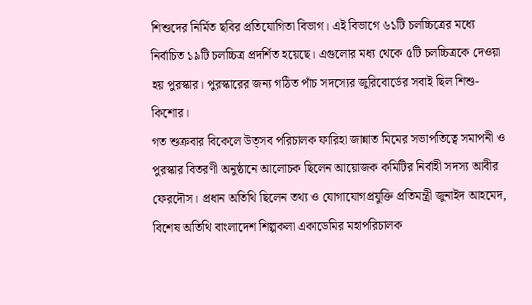শিশুদের নির্মিত ছবির প্রতিযোগিতা বিভাগ। এই বিভাগে ৬১টি চলচ্চিত্রের মধ্যে নির্বাচিত ১৯টি চলচ্চিত্র প্রদর্শিত হয়েছে। এগুলোর মধ্য থেকে ৫টি চলচ্চিত্রকে দেওয়া হয় পুরস্কার। পুরস্কারের জন্য গঠিত পাঁচ সদস্যের জুরিবোর্ডের সবাই ছিল শিশু-কিশোর।
গত শুক্রবার বিকেলে উত্সব পরিচালক ফারিহা জান্নাত মিমের সভাপতিত্বে সমাপনী ও পুরস্কার বিতরণী অনুষ্ঠানে আলোচক ছিলেন আয়োজক কমিটির নির্বাহী সদস্য আবীর ফেরদৌস। প্রধান অতিথি ছিলেন তথ্য ও যোগাযোগপ্রযুক্তি প্রতিমন্ত্রী জুনাইদ আহমেদ, বিশেষ অতিথি বাংলাদেশ শিল্পকলা একাডেমির মহাপরিচালক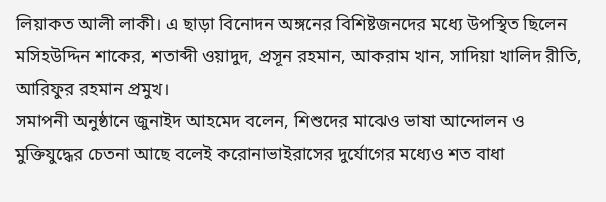লিয়াকত আলী লাকী। এ ছাড়া বিনোদন অঙ্গনের বিশিষ্টজনদের মধ্যে উপস্থিত ছিলেন মসিহউদ্দিন শাকের, শতাব্দী ওয়াদুদ, প্রসূন রহমান, আকরাম খান, সাদিয়া খালিদ রীতি, আরিফুর রহমান প্রমুখ।
সমাপনী অনুষ্ঠানে জুনাইদ আহমেদ বলেন, শিশুদের মাঝেও ভাষা আন্দোলন ও মুক্তিযুদ্ধের চেতনা আছে বলেই করোনাভাইরাসের দুর্যোগের মধ্যেও শত বাধা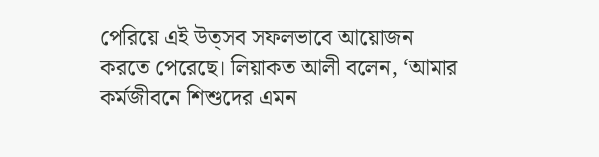পেরিয়ে এই উত্সব সফলভাবে আয়োজন করতে পেরেছে। লিয়াকত আলী বলেন, ‘আমার কর্মজীবনে শিশুদের এমন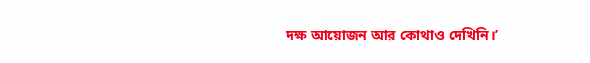দক্ষ আয়োজন আর কোথাও দেখিনি।’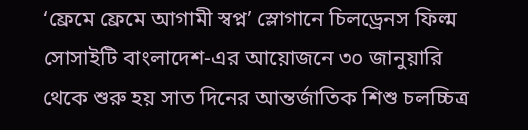‘ফ্রেমে ফ্রেমে আগামী স্বপ্ন’ স্লোগানে চিলড্রেনস ফিল্ম সোসাইটি বাংলাদেশ-এর আয়োজনে ৩০ জানুয়ারি থেকে শুরু হয় সাত দিনের আন্তর্জাতিক শিশু চলচ্চিত্র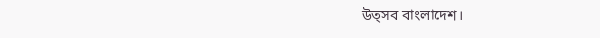উত্সব বাংলাদেশ।